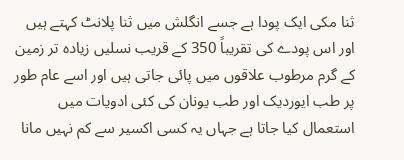ثنا مکی ایک پودا ہے جسے انگلش میں ثنا پلانٹ کہتے ہیں اور اس پودے کی تقریباً 350 کے قریب نسلیں زیادہ تر زمین کے گرم مرطوب علاقوں میں پائی جاتی ہیں اور اسے عام طور پر طب ایوردیک اور طب یونان کی کئی ادویات میں استعمال کیا جاتا ہے جہاں یہ کسی اکسیر سے کم نہیں مانا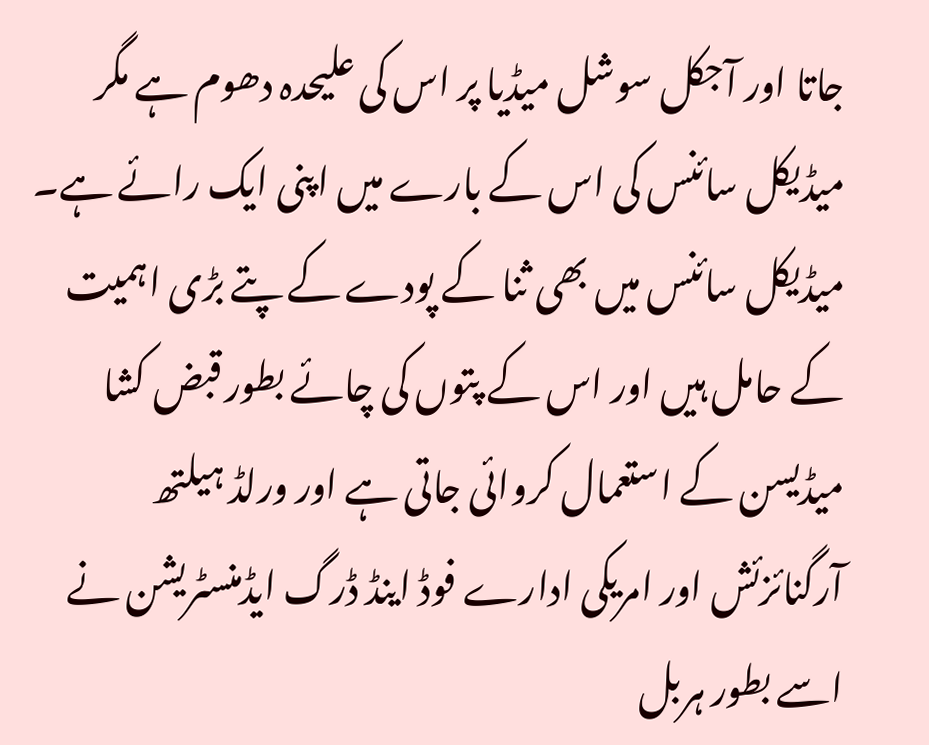جاتا اور آجکل سوشل میڈیا پر اس کی علیحدہ دھوم ہے مگر میڈیکل سائنس کی اس کے بارے میں اپنی ایک رائے ہے۔
میڈیکل سائنس میں بھی ثنا کے پودے کے پتے بڑی اہمیت کے حامل ہیں اور اس کے پتوں کی چائے بطور قبض کشا میڈیسن کے استعمال کروائی جاتی ہے اور ورلڈ ہیلتھ آرگنائزئش اور امریکی ادارے فوڈ اینڈ ڈرگ ایڈمنسٹریشن نے اسے بطور ہربل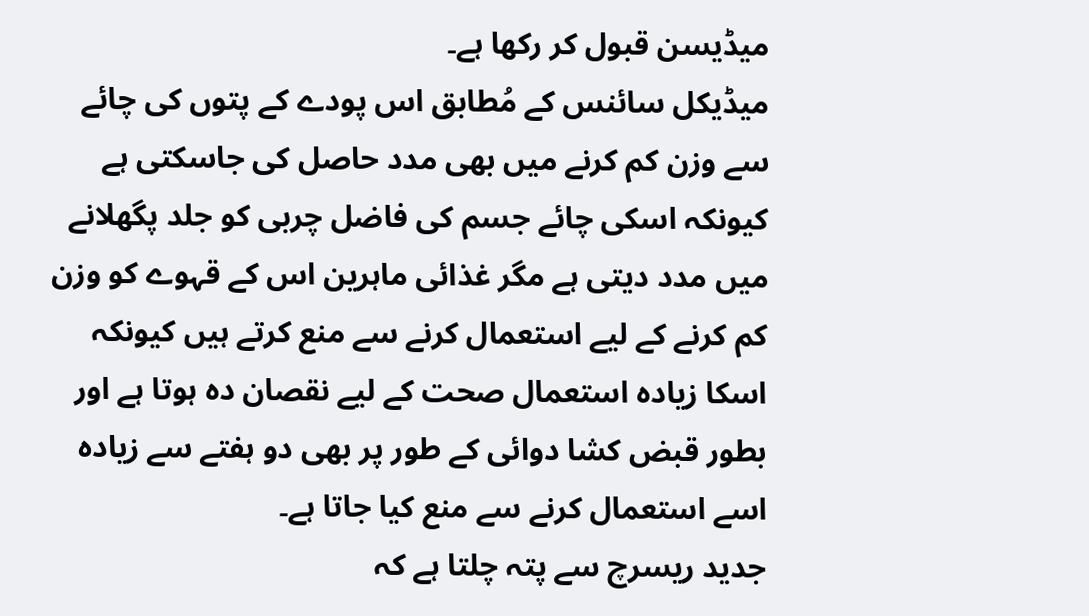میڈیسن قبول کر رکھا ہے۔
میڈیکل سائنس کے مُطابق اس پودے کے پتوں کی چائے سے وزن کم کرنے میں بھی مدد حاصل کی جاسکتی ہے کیونکہ اسکی چائے جسم کی فاضل چربی کو جلد پگھلانے میں مدد دیتی ہے مگر غذائی ماہرین اس کے قہوے کو وزن کم کرنے کے لیے استعمال کرنے سے منع کرتے ہیں کیونکہ اسکا زیادہ استعمال صحت کے لیے نقصان دہ ہوتا ہے اور بطور قبض کشا دوائی کے طور پر بھی دو ہفتے سے زیادہ اسے استعمال کرنے سے منع کیا جاتا ہے۔
جدید ریسرچ سے پتہ چلتا ہے کہ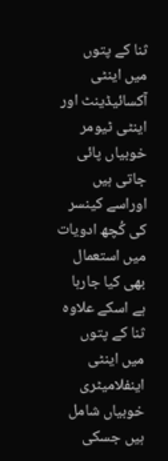ثنا کے پتوں میں اینٹی آکسائیڈینٹ اور اینٹی ٹیومر خوبیاں پائی جاتی ہیں اوراسے کینسر کی کُچھ ادویات میں استعمال بھی کیا جارہا ہے اسکے علاوہ ثنا کے پتوں میں اینٹی اینفلامیٹری خوبیاں شامل ہیں جسکی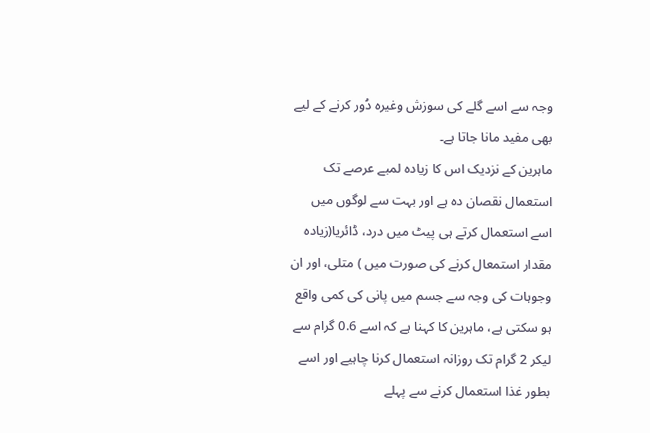وجہ سے اسے گلے کی سوزش وغیرہ دُور کرنے کے لیے بھی مفید مانا جاتا ہے۔
ماہرین کے نزدیک اس کا زیادہ لمبے عرصے تک استعمال نقصان دہ ہے اور بہت سے لوگوں میں اسے استعمال کرتے ہی پیٹ میں درد، ڈائریا(زیادہ مقدار استمعال کرنے کی صورت میں ) متلی، اور ان وجوہات کی وجہ سے جسم میں پانی کی کمی واقع ہو سکتی ہے، ماہرین کا کہنا ہے کہ اسے 0.6 گرام سے لیکر 2 گرام تک روزانہ استعمال کرنا چاہیے اور اسے بطور غذا استعمال کرنے سے پہلے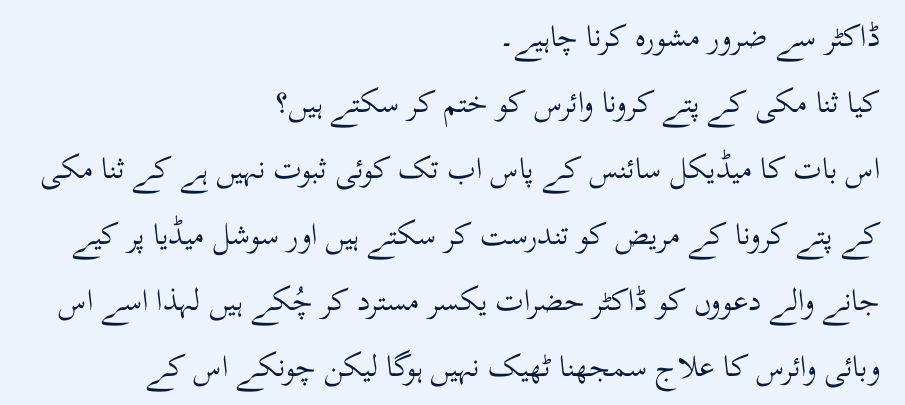ڈاکٹر سے ضرور مشورہ کرنا چاہیے۔
کیا ثنا مکی کے پتے کرونا وائرس کو ختم کر سکتے ہیں؟
اس بات کا میڈیکل سائنس کے پاس اب تک کوئی ثبوت نہیں ہے کے ثنا مکی کے پتے کرونا کے مریض کو تندرست کر سکتے ہیں اور سوشل میڈیا پر کیے جانے والے دعووں کو ڈاکٹر حضرات یکسر مسترد کر چُکے ہیں لہذا اسے اس وبائی وائرس کا علاج سمجھنا ٹھیک نہیں ہوگا لیکن چونکے اس کے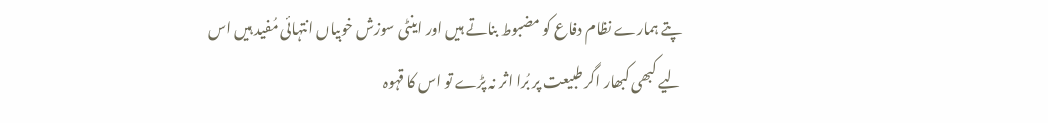پتے ہمارے نظام دفاع کو مضبوط بناتے ہیں اور اینٹی سوزش خوبیاں انتہائی مُفید ہیں اس لیے کبھی کبھار اگر طبیعت پر بُرا اثر نہ پڑے تو اس کا قہوہ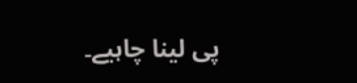پی لینا چاہیے۔